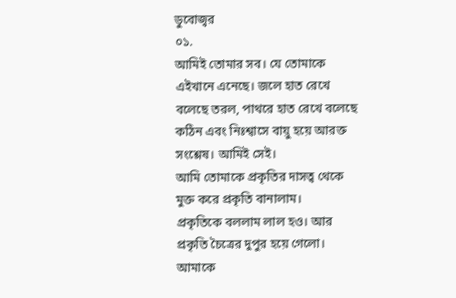ডুবোজ্বর
০১.
আমিই তোমার সব। যে তোমাকে এইখানে এনেছে। জলে হাত রেখে বলেছে তরল, পাথরে হাত রেখে বলেছে কঠিন এবং নিঃশ্বাসে বায়ু হয়ে আরক্ত সংশ্লেষ। আমিই সেই।
আমি তোমাকে প্রকৃতির দাসত্ব থেকে মুক্ত করে প্রকৃতি বানালাম।
প্রকৃতিকে বললাম লাল হও। আর প্রকৃতি চৈত্রের দুপুর হয়ে গেলো। আমাকে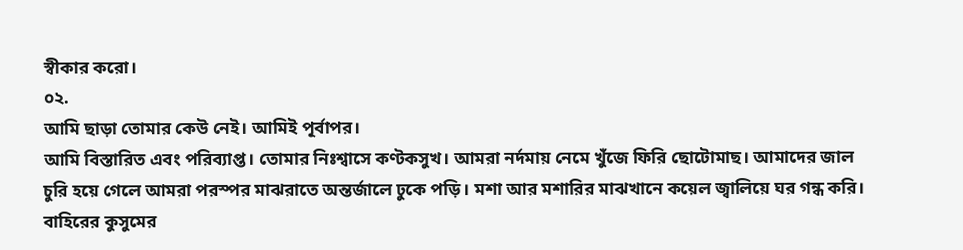স্বীকার করো।
০২.
আমি ছাড়া তোমার কেউ নেই। আমিই পূর্বাপর।
আমি বিস্তারিত এবং পরিব্যাপ্ত। তোমার নিঃশ্বাসে কণ্টকসুখ। আমরা নর্দমায় নেমে খুঁজে ফিরি ছোটোমাছ। আমাদের জাল চুরি হয়ে গেলে আমরা পরস্পর মাঝরাতে অন্তর্জালে ঢুকে পড়ি। মশা আর মশারির মাঝখানে কয়েল জ্বালিয়ে ঘর গন্ধ করি।
বাহিরের কুসুমের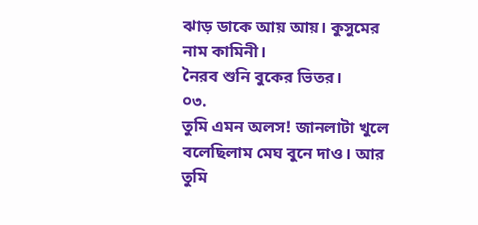ঝাড় ডাকে আয় আয়। কুসুমের নাম কামিনী।
নৈরব শুনি বুকের ভিতর।
০৩.
তুমি এমন অলস! জানলাটা খুলে বলেছিলাম মেঘ বুনে দাও। আর তুমি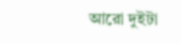আরো দুইটা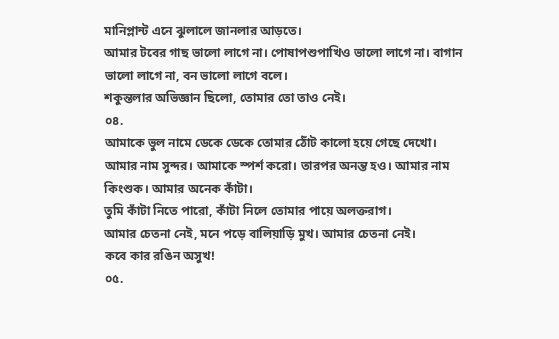মানিপ্লান্ট এনে ঝুলালে জানলার আড়তে।
আমার টবের গাছ ভালো লাগে না। পোষাপশুপাখিও ভালো লাগে না। বাগান ভালো লাগে না, বন ভালো লাগে বলে।
শকুন্তলার অভিজ্ঞান ছিলো, তোমার তো তাও নেই।
০৪.
আমাকে ভুল নামে ডেকে ডেকে তোমার ঠোঁট কালো হয়ে গেছে দেখো।
আমার নাম সুন্দর। আমাকে স্পর্শ করো। তারপর অনন্ত হও। আমার নাম কিংশুক। আমার অনেক কাঁটা।
তুমি কাঁটা নিতে পারো, কাঁটা নিলে তোমার পায়ে অলক্তরাগ।
আমার চেতনা নেই, মনে পড়ে বালিয়াড়ি মুখ। আমার চেতনা নেই।
কবে কার রঙিন অসুখ!
০৫.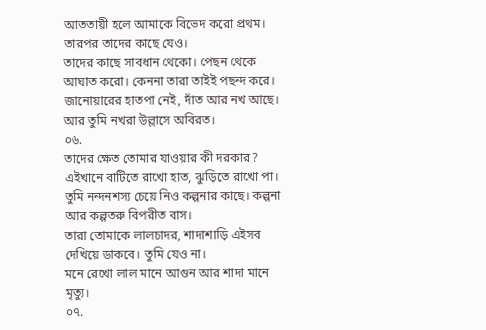আততায়ী হলে আমাকে বিভেদ করো প্রথম। তারপর তাদের কাছে যেও।
তাদের কাছে সাবধান থেকো। পেছন থেকে আঘাত করো। কেননা তারা তাইই পছন্দ করে।
জানোয়ারের হাতপা নেই, দাঁত আর নখ আছে। আর তুমি নখরা উল্লাসে অবিরত।
০৬.
তাদের ক্ষেত তোমার যাওয়ার কী দরকার? এইখানে বাটিতে রাখো হাত, ঝুড়িতে রাখো পা। তুমি নন্দনশস্য চেয়ে নিও কল্পনার কাছে। কল্পনা আর কল্পতরু বিপরীত বাস।
তারা তোমাকে লালচাদর, শাদাশাড়ি এইসব দেখিয়ে ডাকবে। তুমি যেও না।
মনে রেখো লাল মানে আগুন আর শাদা মানে মৃত্যু।
০৭.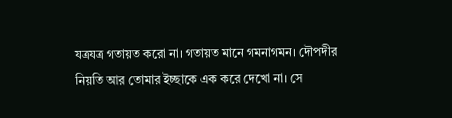যত্রযত্র গতায়ত করো না। গতায়ত মানে গমনাগমন। দৌপদীর নিয়তি আর তোমার ইচ্ছাকে এক করে দেখো না। সে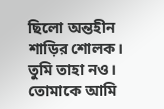ছিলো অন্তহীন শাড়ির শোলক।
তুমি তাহা নও। তোমাকে আমি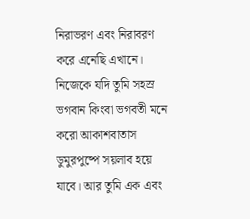নিরাভরণ এবং নিরাবরণ করে এনেছি এখানে। নিজেকে যদি তুমি সহস্র ভগবান কিংবা ভগবতী মনে করো আকাশবাতাস ডুমুরপুষ্পে সয়লাব হয়ে যাবে। আর তুমি এক এবং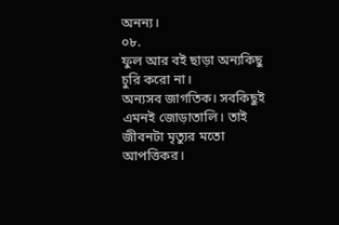অনন্য।
০৮.
ফুল আর বই ছাড়া অন্যকিছু চুরি করো না।
অন্যসব জাগতিক। সবকিছুই এমনই জোড়াতালি। তাই জীবনটা মৃত্যুর মতো আপত্তিকর।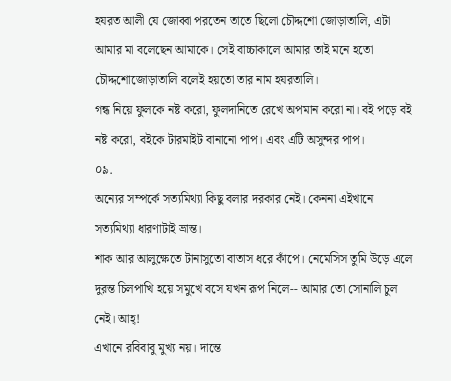হযরত আলী যে জোব্বা পরতেন তাতে ছিলো চৌদ্দশো জোড়াতালি, এটা আমার মা বলেছেন আমাকে। সেই বাচ্চাকালে আমার তাই মনে হতো চৌদ্দশোজোড়াতালি বলেই হয়তো তার নাম হযরতালি।
গন্ধ নিয়ে ফুলকে নষ্ট করো, ফুলদানিতে রেখে অপমান করো না। বই পড়ে বই নষ্ট করো, বইকে টারমাইট বানানো পাপ। এবং এটি অসুন্দর পাপ।
০৯.
অন্যের সম্পর্কে সত্যমিথ্যা কিছু বলার দরকার নেই। কেননা এইখানে সত্যমিথ্যা ধারণাটাই ভ্রান্ত।
শাক আর আলুক্ষেতে টানাসুতো বাতাস ধরে কাঁপে। নেমেসিস তুমি উড়ে এলে দুরন্ত চিলপাখি হয়ে সমুখে বসে যখন রূপ নিলে-- আমার তো সোনালি চুল নেই। আহ্!
এখানে রবিবাবু মুখ্য নয়। দান্তে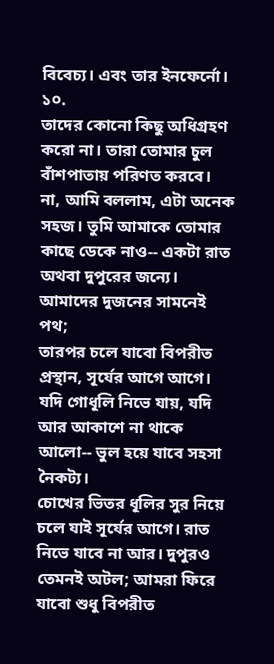বিবেচ্য। এবং তার ইনফের্নো।
১০.
তাদের কোনো কিছু অধিগ্রহণ করো না। তারা তোমার চুল বাঁশপাতায় পরিণত করবে।
না, আমি বললাম, এটা অনেক সহজ। তুমি আমাকে তোমার কাছে ডেকে নাও-- একটা রাত অথবা দুপুরের জন্যে। আমাদের দুজনের সামনেই পথ;
তারপর চলে যাবো বিপরীত প্রস্থান, সূর্যের আগে আগে।
যদি গোধূলি নিভে যায়, যদি আর আকাশে না থাকে আলো-- ভুল হয়ে যাবে সহসা নৈকট্য।
চোখের ভিতর ধূলির সুর নিয়ে চলে যাই সূর্যের আগে। রাত নিভে যাবে না আর। দুপুরও তেমনই অটল; আমরা ফিরে যাবো শুধু বিপরীত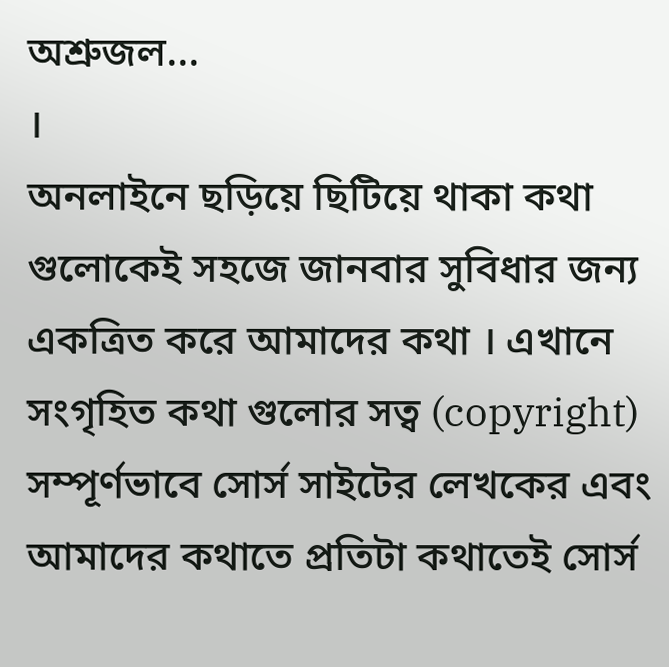অশ্রুজল...
।
অনলাইনে ছড়িয়ে ছিটিয়ে থাকা কথা গুলোকেই সহজে জানবার সুবিধার জন্য একত্রিত করে আমাদের কথা । এখানে সংগৃহিত কথা গুলোর সত্ব (copyright) সম্পূর্ণভাবে সোর্স সাইটের লেখকের এবং আমাদের কথাতে প্রতিটা কথাতেই সোর্স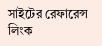সাইটের রেফারেন্স লিংক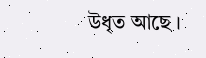উধৃত আছে ।